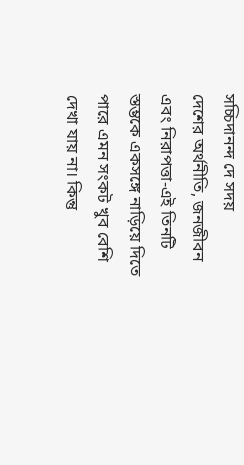সচ্চিদানন্দ দে সদয়
দেশের অর্থনীতি, জনজীবন এবং নিরাপত্তা-এই তিনটি স্তম্ভকে একসঙ্গে নাড়িয়ে দিতে পারে এমন সংকট খুব বেশি দেখা যায় না। কিন্তু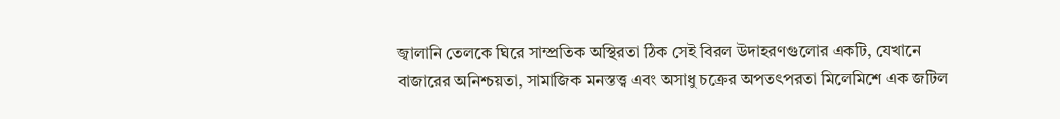জ্বালানি তেলকে ঘিরে সাম্প্রতিক অস্থিরতা ঠিক সেই বিরল উদাহরণগুলোর একটি, যেখানে বাজারের অনিশ্চয়তা, সামাজিক মনস্তত্ত্ব এবং অসাধু চক্রের অপতৎপরতা মিলেমিশে এক জটিল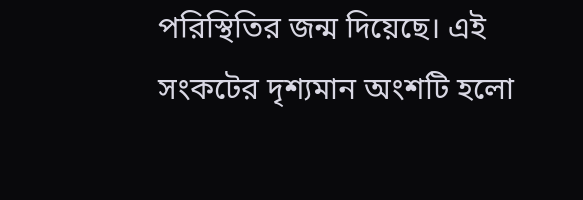পরিস্থিতির জন্ম দিয়েছে। এই সংকটের দৃশ্যমান অংশটি হলো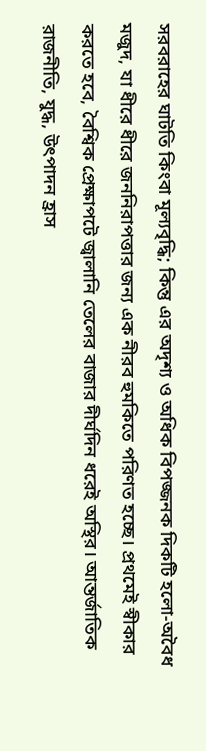সরবরাহের ঘাটতি কিংবা মূল্যবৃদ্ধি; কিন্তু এর অদৃশ্য ও অধিক বিপজ্জনক দিকটি হলো-অবৈধ মজুদ, যা ধীরে ধীরে জননিরাপত্তার জন্য এক নীরব হুমকিতে পরিণত হচ্ছে। প্রথমেই স্বীকার করতে হবে, বৈশ্বিক প্রেক্ষাপটে জ্বালানি তেলের বাজার দীর্ঘদিন ধরেই অস্থির। আন্তর্জাতিক রাজনীতি, যুদ্ধ, উৎপাদন হ্রাস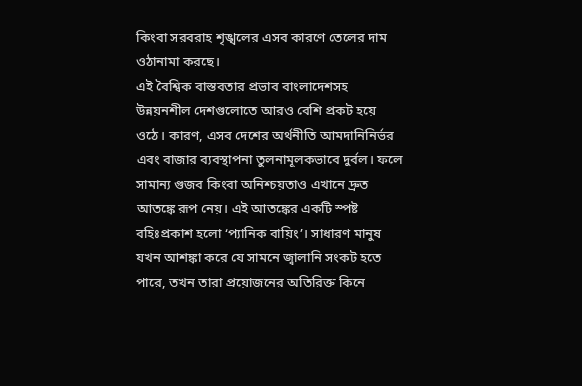কিংবা সরবরাহ শৃঙ্খলের এসব কারণে তেলের দাম ওঠানামা করছে।
এই বৈশ্বিক বাস্তবতার প্রভাব বাংলাদেশসহ উন্নয়নশীল দেশগুলোতে আরও বেশি প্রকট হয়ে ওঠে। কারণ, এসব দেশের অর্থনীতি আমদানিনির্ভর এবং বাজার ব্যবস্থাপনা তুলনামূলকভাবে দুর্বল। ফলে সামান্য গুজব কিংবা অনিশ্চয়তাও এখানে দ্রুত আতঙ্কে রূপ নেয়। এই আতঙ্কের একটি স্পষ্ট বহিঃপ্রকাশ হলো ‘প্যানিক বায়িং’। সাধারণ মানুষ যখন আশঙ্কা করে যে সামনে জ্বালানি সংকট হতে পারে, তখন তারা প্রয়োজনের অতিরিক্ত কিনে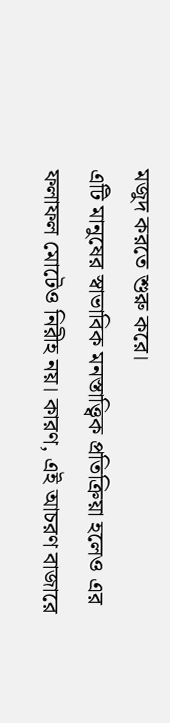মজুদ করতে শুরু করে।
এটি মানুষের স্বাভাবিক মনস্তাত্ত্বিক প্রতিক্রিয়া হলেও এর ফলাফল মোটেও নিরীহ নয়। কারণ, এই আচরণ বাজারে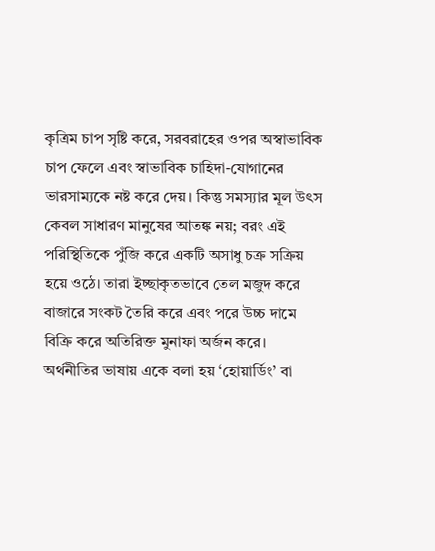কৃত্রিম চাপ সৃষ্টি করে, সরবরাহের ওপর অস্বাভাবিক চাপ ফেলে এবং স্বাভাবিক চাহিদা-যোগানের ভারসাম্যকে নষ্ট করে দেয়। কিন্তু সমস্যার মূল উৎস কেবল সাধারণ মানুষের আতঙ্ক নয়; বরং এই পরিস্থিতিকে পুঁজি করে একটি অসাধু চক্র সক্রিয় হয়ে ওঠে। তারা ইচ্ছাকৃতভাবে তেল মজুদ করে বাজারে সংকট তৈরি করে এবং পরে উচ্চ দামে বিক্রি করে অতিরিক্ত মুনাফা অর্জন করে।
অর্থনীতির ভাষায় একে বলা হয় ‘হোয়ার্ডিং’ বা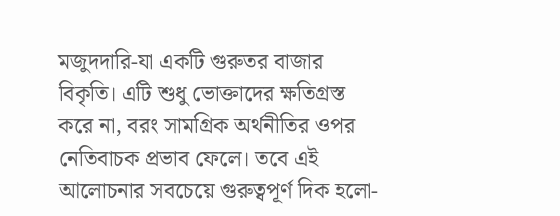মজুদদারি-যা একটি গুরুতর বাজার বিকৃতি। এটি শুধু ভোক্তাদের ক্ষতিগ্রস্ত করে না, বরং সামগ্রিক অর্থনীতির ওপর নেতিবাচক প্রভাব ফেলে। তবে এই আলোচনার সবচেয়ে গুরুত্বপূর্ণ দিক হলো-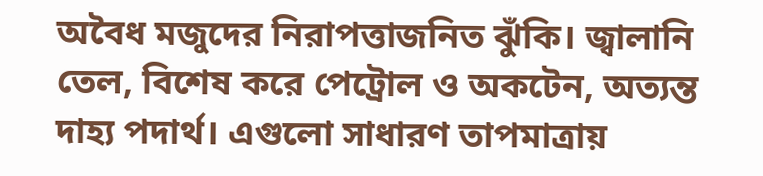অবৈধ মজুদের নিরাপত্তাজনিত ঝুঁকি। জ্বালানি তেল, বিশেষ করে পেট্রোল ও অকটেন, অত্যন্ত দাহ্য পদার্থ। এগুলো সাধারণ তাপমাত্রায়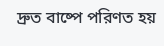দ্রুত বাষ্পে পরিণত হয়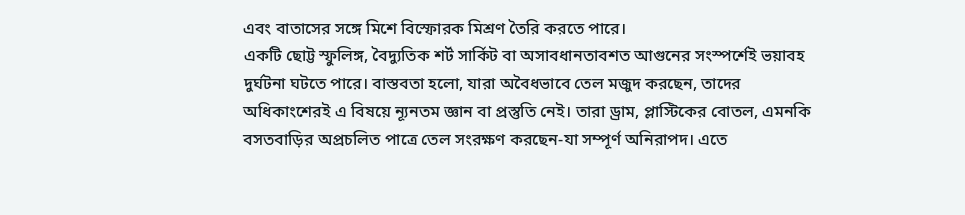এবং বাতাসের সঙ্গে মিশে বিস্ফোরক মিশ্রণ তৈরি করতে পারে।
একটি ছোট্ট স্ফুলিঙ্গ, বৈদ্যুতিক শর্ট সার্কিট বা অসাবধানতাবশত আগুনের সংস্পর্শেই ভয়াবহ দুর্ঘটনা ঘটতে পারে। বাস্তবতা হলো, যারা অবৈধভাবে তেল মজুদ করছেন, তাদের অধিকাংশেরই এ বিষয়ে ন্যূনতম জ্ঞান বা প্রস্তুতি নেই। তারা ড্রাম, প্লাস্টিকের বোতল, এমনকি বসতবাড়ির অপ্রচলিত পাত্রে তেল সংরক্ষণ করছেন-যা সম্পূর্ণ অনিরাপদ। এতে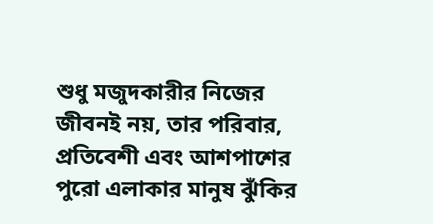শুধু মজুদকারীর নিজের জীবনই নয়, তার পরিবার, প্রতিবেশী এবং আশপাশের পুরো এলাকার মানুষ ঝুঁকির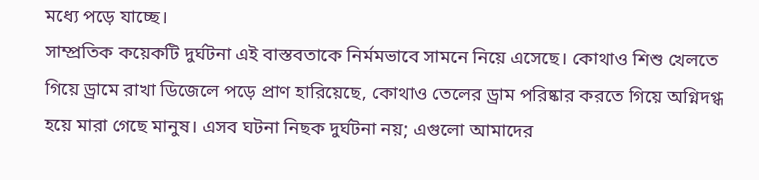মধ্যে পড়ে যাচ্ছে।
সাম্প্রতিক কয়েকটি দুর্ঘটনা এই বাস্তবতাকে নির্মমভাবে সামনে নিয়ে এসেছে। কোথাও শিশু খেলতে গিয়ে ড্রামে রাখা ডিজেলে পড়ে প্রাণ হারিয়েছে, কোথাও তেলের ড্রাম পরিষ্কার করতে গিয়ে অগ্নিদগ্ধ হয়ে মারা গেছে মানুষ। এসব ঘটনা নিছক দুর্ঘটনা নয়; এগুলো আমাদের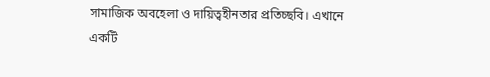সামাজিক অবহেলা ও দায়িত্বহীনতার প্রতিচ্ছবি। এখানে একটি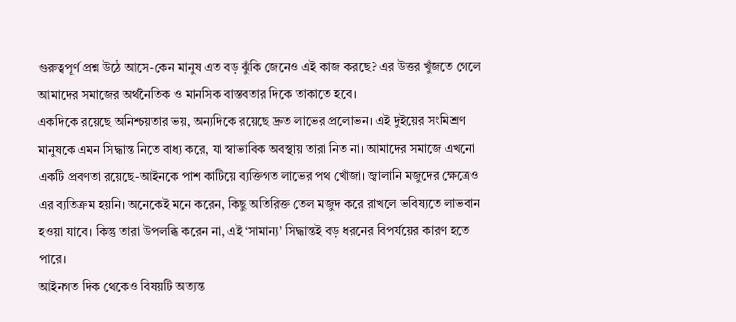গুরুত্বপূর্ণ প্রশ্ন উঠে আসে-কেন মানুষ এত বড় ঝুঁকি জেনেও এই কাজ করছে? এর উত্তর খুঁজতে গেলে আমাদের সমাজের অর্থনৈতিক ও মানসিক বাস্তবতার দিকে তাকাতে হবে।
একদিকে রয়েছে অনিশ্চয়তার ভয়, অন্যদিকে রয়েছে দ্রুত লাভের প্রলোভন। এই দুইয়ের সংমিশ্রণ মানুষকে এমন সিদ্ধান্ত নিতে বাধ্য করে, যা স্বাভাবিক অবস্থায় তারা নিত না। আমাদের সমাজে এখনো একটি প্রবণতা রয়েছে-আইনকে পাশ কাটিয়ে ব্যক্তিগত লাভের পথ খোঁজা। জ্বালানি মজুদের ক্ষেত্রেও এর ব্যতিক্রম হয়নি। অনেকেই মনে করেন, কিছু অতিরিক্ত তেল মজুদ করে রাখলে ভবিষ্যতে লাভবান হওয়া যাবে। কিন্তু তারা উপলব্ধি করেন না, এই ‘সামান্য’ সিদ্ধান্তই বড় ধরনের বিপর্যয়ের কারণ হতে পারে।
আইনগত দিক থেকেও বিষয়টি অত্যন্ত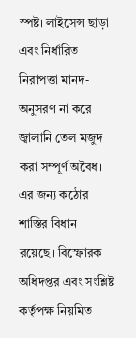স্পষ্ট। লাইসেন্স ছাড়া এবং নির্ধারিত নিরাপত্তা মানদ- অনুসরণ না করে জ্বালানি তেল মজুদ করা সম্পূর্ণ অবৈধ। এর জন্য কঠোর শাস্তির বিধান রয়েছে। বিস্ফোরক অধিদপ্তর এবং সংশ্লিষ্ট কর্তৃপক্ষ নিয়মিত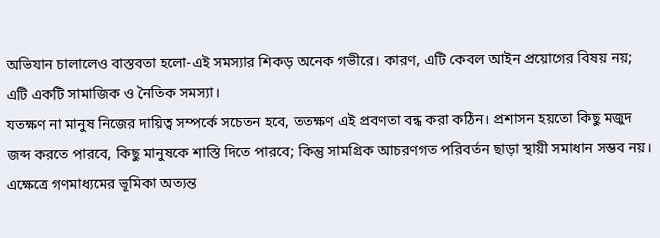অভিযান চালালেও বাস্তবতা হলো-এই সমস্যার শিকড় অনেক গভীরে। কারণ, এটি কেবল আইন প্রয়োগের বিষয় নয়; এটি একটি সামাজিক ও নৈতিক সমস্যা।
যতক্ষণ না মানুষ নিজের দায়িত্ব সম্পর্কে সচেতন হবে, ততক্ষণ এই প্রবণতা বন্ধ করা কঠিন। প্রশাসন হয়তো কিছু মজুদ জব্দ করতে পারবে, কিছু মানুষকে শাস্তি দিতে পারবে; কিন্তু সামগ্রিক আচরণগত পরিবর্তন ছাড়া স্থায়ী সমাধান সম্ভব নয়। এক্ষেত্রে গণমাধ্যমের ভূমিকা অত্যন্ত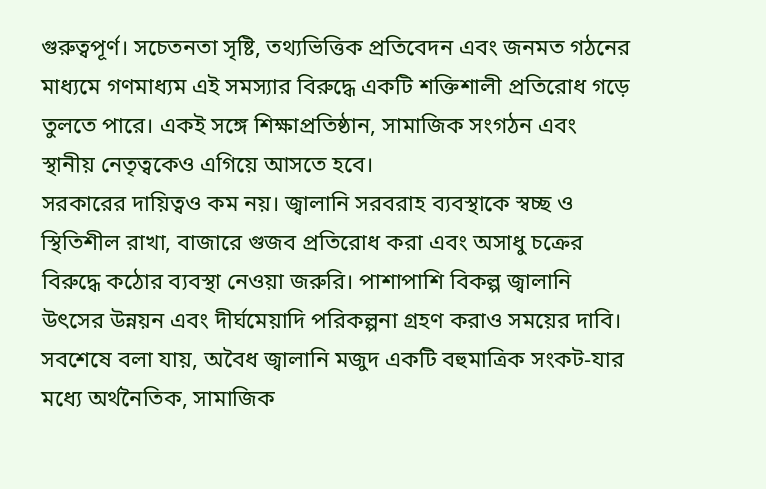গুরুত্বপূর্ণ। সচেতনতা সৃষ্টি, তথ্যভিত্তিক প্রতিবেদন এবং জনমত গঠনের মাধ্যমে গণমাধ্যম এই সমস্যার বিরুদ্ধে একটি শক্তিশালী প্রতিরোধ গড়ে তুলতে পারে। একই সঙ্গে শিক্ষাপ্রতিষ্ঠান, সামাজিক সংগঠন এবং স্থানীয় নেতৃত্বকেও এগিয়ে আসতে হবে।
সরকারের দায়িত্বও কম নয়। জ্বালানি সরবরাহ ব্যবস্থাকে স্বচ্ছ ও স্থিতিশীল রাখা, বাজারে গুজব প্রতিরোধ করা এবং অসাধু চক্রের বিরুদ্ধে কঠোর ব্যবস্থা নেওয়া জরুরি। পাশাপাশি বিকল্প জ্বালানি উৎসের উন্নয়ন এবং দীর্ঘমেয়াদি পরিকল্পনা গ্রহণ করাও সময়ের দাবি। সবশেষে বলা যায়, অবৈধ জ্বালানি মজুদ একটি বহুমাত্রিক সংকট-যার মধ্যে অর্থনৈতিক, সামাজিক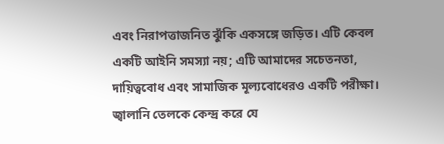এবং নিরাপত্তাজনিত ঝুঁকি একসঙ্গে জড়িত। এটি কেবল একটি আইনি সমস্যা নয়; এটি আমাদের সচেতনতা, দায়িত্ববোধ এবং সামাজিক মূল্যবোধেরও একটি পরীক্ষা।
জ্বালানি তেলকে কেন্দ্র করে যে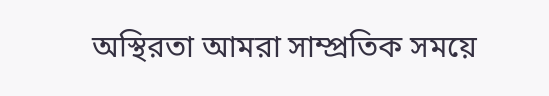অস্থিরতা আমরা সাম্প্রতিক সময়ে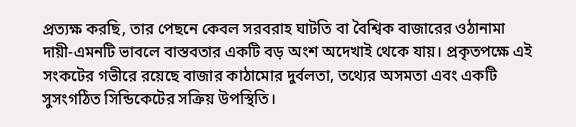প্রত্যক্ষ করছি, তার পেছনে কেবল সরবরাহ ঘাটতি বা বৈশ্বিক বাজারের ওঠানামা দায়ী-এমনটি ভাবলে বাস্তবতার একটি বড় অংশ অদেখাই থেকে যায়। প্রকৃতপক্ষে এই সংকটের গভীরে রয়েছে বাজার কাঠামোর দুর্বলতা, তথ্যের অসমতা এবং একটি সুসংগঠিত সিন্ডিকেটের সক্রিয় উপস্থিতি।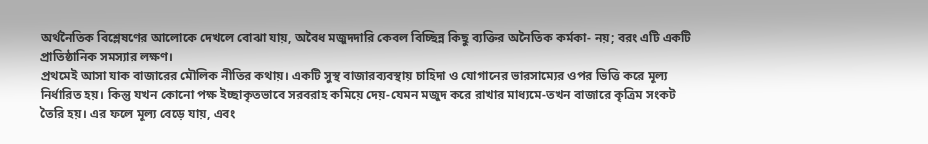অর্থনৈতিক বিশ্লেষণের আলোকে দেখলে বোঝা যায়, অবৈধ মজুদদারি কেবল বিচ্ছিন্ন কিছু ব্যক্তির অনৈতিক কর্মকা- নয়; বরং এটি একটি প্রাতিষ্ঠানিক সমস্যার লক্ষণ।
প্রথমেই আসা যাক বাজারের মৌলিক নীতির কথায়। একটি সুস্থ বাজারব্যবস্থায় চাহিদা ও যোগানের ভারসাম্যের ওপর ভিত্তি করে মূল্য নির্ধারিত হয়। কিন্তু যখন কোনো পক্ষ ইচ্ছাকৃতভাবে সরবরাহ কমিয়ে দেয়-যেমন মজুদ করে রাখার মাধ্যমে-তখন বাজারে কৃত্রিম সংকট তৈরি হয়। এর ফলে মূল্য বেড়ে যায়, এবং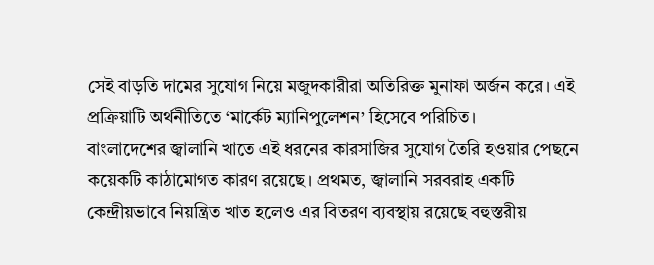সেই বাড়তি দামের সুযোগ নিয়ে মজুদকারীরা অতিরিক্ত মুনাফা অর্জন করে। এই প্রক্রিয়াটি অর্থনীতিতে ‘মার্কেট ম্যানিপুলেশন’ হিসেবে পরিচিত।
বাংলাদেশের জ্বালানি খাতে এই ধরনের কারসাজির সুযোগ তৈরি হওয়ার পেছনে কয়েকটি কাঠামোগত কারণ রয়েছে। প্রথমত, জ্বালানি সরবরাহ একটি কেন্দ্রীয়ভাবে নিয়ন্ত্রিত খাত হলেও এর বিতরণ ব্যবস্থায় রয়েছে বহুস্তরীয়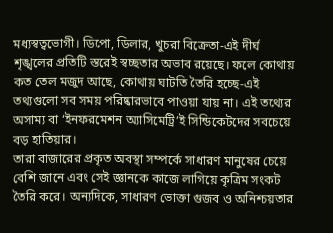মধ্যস্বত্বভোগী। ডিপো, ডিলার, খুচরা বিক্রেতা-এই দীর্ঘ শৃঙ্খলের প্রতিটি স্তরেই স্বচ্ছতার অভাব রয়েছে। ফলে কোথায় কত তেল মজুদ আছে, কোথায় ঘাটতি তৈরি হচ্ছে-এই তথ্যগুলো সব সময় পরিষ্কারভাবে পাওয়া যায় না। এই তথ্যের অসাম্য বা ‘ইনফরমেশন অ্যাসিমেট্রি’ই সিন্ডিকেটদের সবচেয়ে বড় হাতিয়ার।
তারা বাজারের প্রকৃত অবস্থা সম্পর্কে সাধারণ মানুষের চেয়ে বেশি জানে এবং সেই জ্ঞানকে কাজে লাগিয়ে কৃত্রিম সংকট তৈরি করে। অন্যদিকে, সাধারণ ভোক্তা গুজব ও অনিশ্চয়তার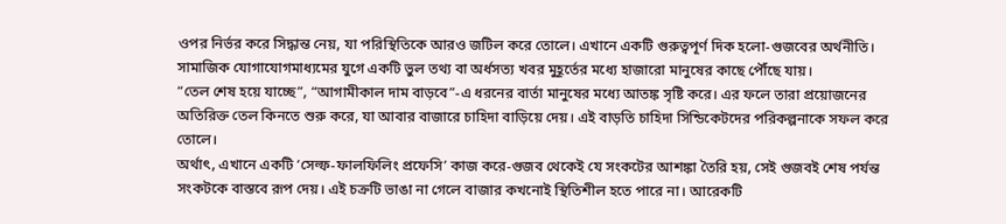ওপর নির্ভর করে সিদ্ধান্ত নেয়, যা পরিস্থিতিকে আরও জটিল করে তোলে। এখানে একটি গুরুত্বপূর্ণ দিক হলো-গুজবের অর্থনীতি। সামাজিক যোগাযোগমাধ্যমের যুগে একটি ভুল তথ্য বা অর্ধসত্য খবর মুহূর্তের মধ্যে হাজারো মানুষের কাছে পৌঁছে যায়।
“তেল শেষ হয়ে যাচ্ছে”, “আগামীকাল দাম বাড়বে”-এ ধরনের বার্তা মানুষের মধ্যে আতঙ্ক সৃষ্টি করে। এর ফলে তারা প্রয়োজনের অতিরিক্ত তেল কিনতে শুরু করে, যা আবার বাজারে চাহিদা বাড়িয়ে দেয়। এই বাড়তি চাহিদা সিন্ডিকেটদের পরিকল্পনাকে সফল করে তোলে।
অর্থাৎ, এখানে একটি ‘সেল্ফ-ফালফিলিং প্রফেসি’ কাজ করে-গুজব থেকেই যে সংকটের আশঙ্কা তৈরি হয়, সেই গুজবই শেষ পর্যন্ত সংকটকে বাস্তবে রূপ দেয়। এই চক্রটি ভাঙা না গেলে বাজার কখনোই স্থিতিশীল হতে পারে না। আরেকটি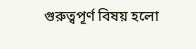গুরুত্বপূর্ণ বিষয় হলো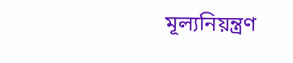মূল্যনিয়ন্ত্রণ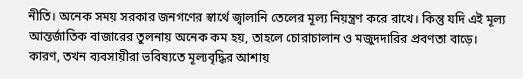নীতি। অনেক সময় সরকার জনগণের স্বার্থে জ্বালানি তেলের মূল্য নিয়ন্ত্রণ করে রাখে। কিন্তু যদি এই মূল্য আন্তর্জাতিক বাজারের তুলনায় অনেক কম হয়, তাহলে চোরাচালান ও মজুদদারির প্রবণতা বাড়ে।
কারণ, তখন ব্যবসায়ীরা ভবিষ্যতে মূল্যবৃদ্ধির আশায়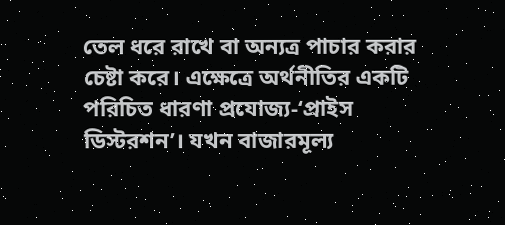তেল ধরে রাখে বা অন্যত্র পাচার করার চেষ্টা করে। এক্ষেত্রে অর্থনীতির একটি পরিচিত ধারণা প্রযোজ্য-‘প্রাইস ডিস্টরশন’। যখন বাজারমূল্য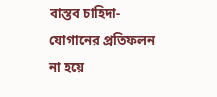বাস্তব চাহিদা-যোগানের প্রতিফলন না হয়ে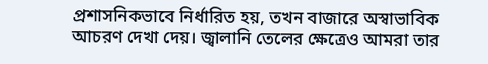প্রশাসনিকভাবে নির্ধারিত হয়, তখন বাজারে অস্বাভাবিক আচরণ দেখা দেয়। জ্বালানি তেলের ক্ষেত্রেও আমরা তার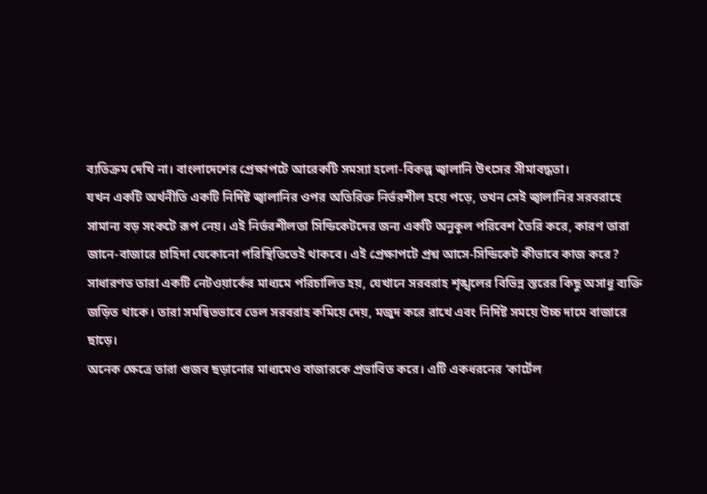ব্যতিক্রম দেখি না। বাংলাদেশের প্রেক্ষাপটে আরেকটি সমস্যা হলো-বিকল্প জ্বালানি উৎসের সীমাবদ্ধতা।
যখন একটি অর্থনীতি একটি নির্দিষ্ট জ্বালানির ওপর অতিরিক্ত নির্ভরশীল হয়ে পড়ে, তখন সেই জ্বালানির সরবরাহে সামান্য বড় সংকটে রূপ নেয়। এই নির্ভরশীলতা সিন্ডিকেটদের জন্য একটি অনুকূল পরিবেশ তৈরি করে, কারণ তারা জানে-বাজারে চাহিদা যেকোনো পরিস্থিতিতেই থাকবে। এই প্রেক্ষাপটে প্রশ্ন আসে-সিন্ডিকেট কীভাবে কাজ করে? সাধারণত তারা একটি নেটওয়ার্কের মাধ্যমে পরিচালিত হয়, যেখানে সরবরাহ শৃঙ্খলের বিভিন্ন স্তরের কিছু অসাধু ব্যক্তি জড়িত থাকে। তারা সমন্বিতভাবে তেল সরবরাহ কমিয়ে দেয়, মজুদ করে রাখে এবং নির্দিষ্ট সময়ে উচ্চ দামে বাজারে ছাড়ে।
অনেক ক্ষেত্রে তারা গুজব ছড়ানোর মাধ্যমেও বাজারকে প্রভাবিত করে। এটি একধরনের ‘কার্টেল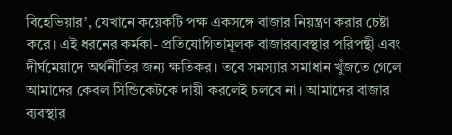বিহেভিয়ার’, যেখানে কয়েকটি পক্ষ একসঙ্গে বাজার নিয়ন্ত্রণ করার চেষ্টা করে। এই ধরনের কর্মকা- প্রতিযোগিতামূলক বাজারব্যবস্থার পরিপন্থী এবং দীর্ঘমেয়াদে অর্থনীতির জন্য ক্ষতিকর। তবে সমস্যার সমাধান খুঁজতে গেলে আমাদের কেবল সিন্ডিকেটকে দায়ী করলেই চলবে না। আমাদের বাজার ব্যবস্থার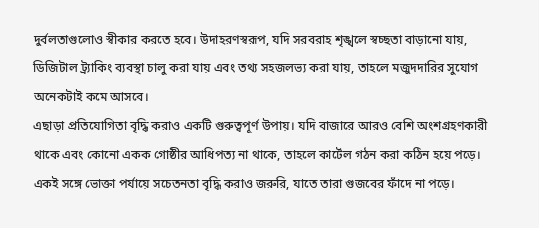দুর্বলতাগুলোও স্বীকার করতে হবে। উদাহরণস্বরূপ, যদি সরবরাহ শৃঙ্খলে স্বচ্ছতা বাড়ানো যায়, ডিজিটাল ট্র্যাকিং ব্যবস্থা চালু করা যায় এবং তথ্য সহজলভ্য করা যায়, তাহলে মজুদদারির সুযোগ অনেকটাই কমে আসবে।
এছাড়া প্রতিযোগিতা বৃদ্ধি করাও একটি গুরুত্বপূর্ণ উপায়। যদি বাজারে আরও বেশি অংশগ্রহণকারী থাকে এবং কোনো একক গোষ্ঠীর আধিপত্য না থাকে, তাহলে কার্টেল গঠন করা কঠিন হয়ে পড়ে। একই সঙ্গে ভোক্তা পর্যায়ে সচেতনতা বৃদ্ধি করাও জরুরি, যাতে তারা গুজবের ফাঁদে না পড়ে।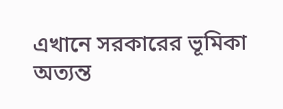এখানে সরকারের ভূমিকা অত্যন্ত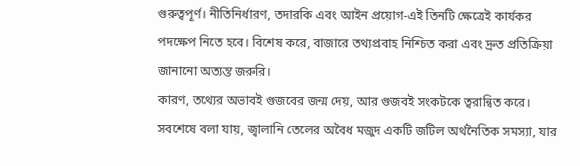গুরুত্বপূর্ণ। নীতিনির্ধারণ, তদারকি এবং আইন প্রয়োগ-এই তিনটি ক্ষেত্রেই কার্যকর পদক্ষেপ নিতে হবে। বিশেষ করে, বাজারে তথ্যপ্রবাহ নিশ্চিত করা এবং দ্রুত প্রতিক্রিয়া জানানো অত্যন্ত জরুরি।
কারণ, তথ্যের অভাবই গুজবের জন্ম দেয়, আর গুজবই সংকটকে ত্বরান্বিত করে। সবশেষে বলা যায়, জ্বালানি তেলের অবৈধ মজুদ একটি জটিল অর্থনৈতিক সমস্যা, যার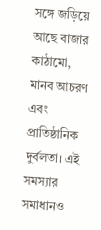সঙ্গে জড়িয়ে আছে বাজার কাঠামো, মানব আচরণ এবং প্রাতিষ্ঠানিক দুর্বলতা। এই সমস্যার সমাধানও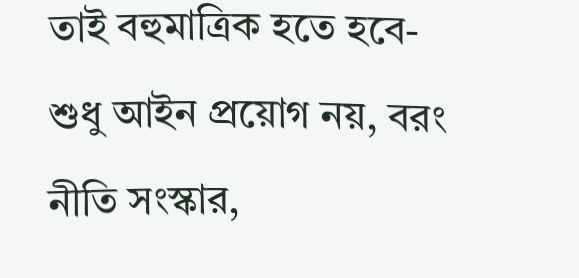তাই বহুমাত্রিক হতে হবে-শুধু আইন প্রয়োগ নয়, বরং নীতি সংস্কার,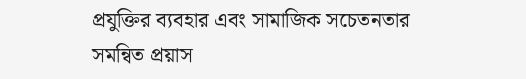প্রযুক্তির ব্যবহার এবং সামাজিক সচেতনতার সমন্বিত প্রয়াস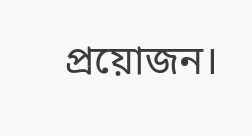প্রয়োজন।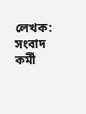লেখক: সংবাদ কর্মী